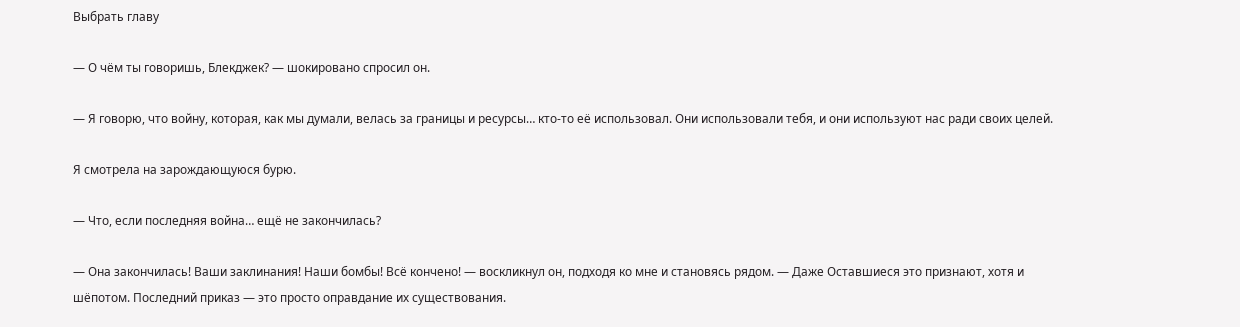Выбрать главу

— О чём ты говоришь, Блекджек? — шокировано спросил он.

— Я говорю, что войну, которая, как мы думали, велась за границы и ресурсы… кто-то её использовал. Они использовали тебя, и они используют нас ради своих целей.

Я смотрела на зарождающуюся бурю.

— Что, если последняя война… ещё не закончилась?

— Она закончилась! Ваши заклинания! Наши бомбы! Всё кончено! — воскликнул он, подходя ко мне и становясь рядом. — Даже Оставшиеся это признают, хотя и шёпотом. Последний приказ — это просто оправдание их существования.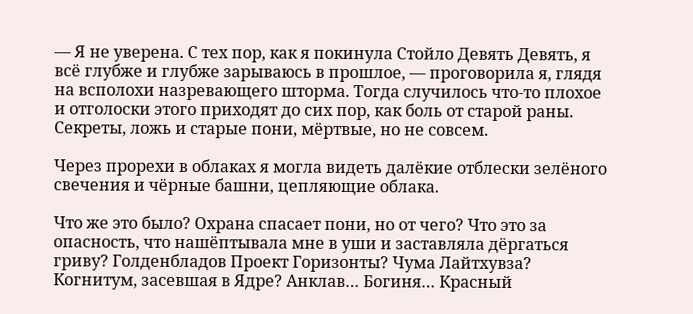— Я не уверена. С тех пор, как я покинула Стойло Девять Девять, я всё глубже и глубже зарываюсь в прошлое, — проговорила я, глядя на всполохи назревающего шторма. Тогда случилось что-то плохое и отголоски этого приходят до сих пор, как боль от старой раны. Секреты, ложь и старые пони, мёртвые, но не совсем.

Через прорехи в облаках я могла видеть далёкие отблески зелёного свечения и чёрные башни, цепляющие облака.

Что же это было? Охрана спасает пони, но от чего? Что это за опасность, что нашёптывала мне в уши и заставляла дёргаться гриву? Голденбладов Проект Горизонты? Чума Лайтхувза? Когнитум, засевшая в Ядре? Анклав… Богиня… Красный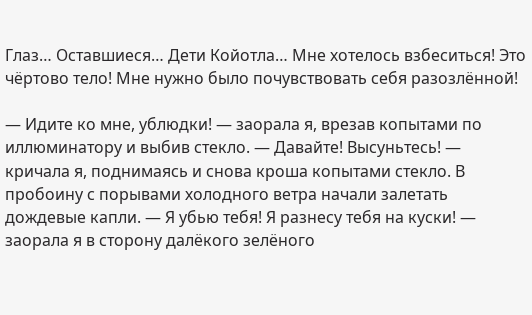Глаз… Оставшиеся… Дети Койотла… Мне хотелось взбеситься! Это чёртово тело! Мне нужно было почувствовать себя разозлённой!

— Идите ко мне, ублюдки! — заорала я, врезав копытами по иллюминатору и выбив стекло. — Давайте! Высуньтесь! — кричала я, поднимаясь и снова кроша копытами стекло. В пробоину с порывами холодного ветра начали залетать дождевые капли. — Я убью тебя! Я разнесу тебя на куски! — заорала я в сторону далёкого зелёного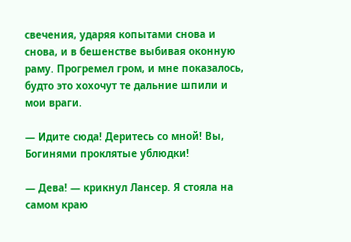свечения, ударяя копытами снова и снова, и в бешенстве выбивая оконную раму. Прогремел гром, и мне показалось, будто это хохочут те дальние шпили и мои враги.

— Идите сюда! Деритесь со мной! Вы, Богинями проклятые ублюдки!

— Дева! — крикнул Лансер. Я стояла на самом краю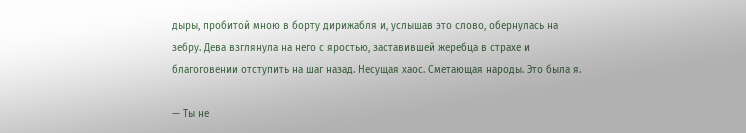дыры, пробитой мною в борту дирижабля и, услышав это слово, обернулась на зебру. Дева взглянула на него с яростью, заставившей жеребца в страхе и благоговении отступить на шаг назад. Несущая хаос. Сметающая народы. Это была я.

— Ты не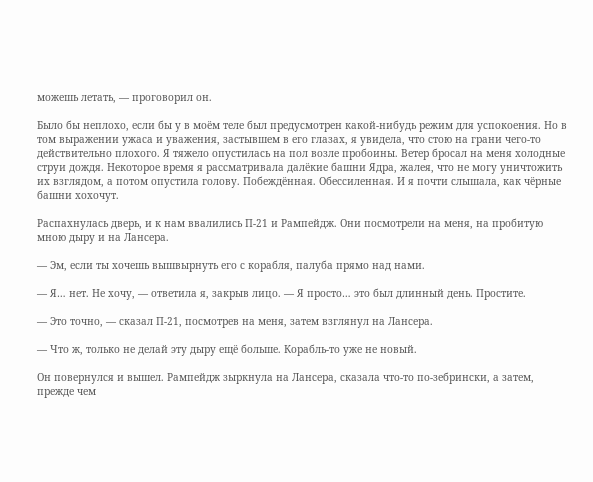можешь летать, — проговорил он.

Было бы неплохо, если бы у в моём теле был предусмотрен какой-нибудь режим для успокоения. Но в том выражении ужаса и уважения, застывшем в его глазах, я увидела, что стою на грани чего-то действительно плохого. Я тяжело опустилась на пол возле пробоины. Ветер бросал на меня холодные струи дождя. Некоторое время я рассматривала далёкие башни Ядра, жалея, что не могу уничтожить их взглядом, а потом опустила голову. Побеждённая. Обессиленная. И я почти слышала, как чёрные башни хохочут.

Распахнулась дверь, и к нам ввалились П-21 и Рампейдж. Они посмотрели на меня, на пробитую мною дыру и на Лансера.

— Эм, если ты хочешь вышвырнуть его с корабля, палуба прямо над нами.

— Я… нет. Не хочу, — ответила я, закрыв лицо. — Я просто… это был длинный день. Простите.

— Это точно, — сказал П-21, посмотрев на меня, затем взглянул на Лансера.

— Что ж, только не делай эту дыру ещё больше. Корабль-то уже не новый.

Он повернулся и вышел. Рампейдж зыркнула на Лансера, сказала что-то по-зебрински, а затем, прежде чем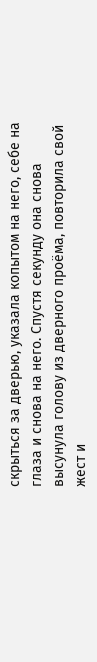скрыться за дверью, указала копытом на него, себе на глаза и снова на него. Спустя секунду она снова высунула голову из дверного проёма, повторила свой жест и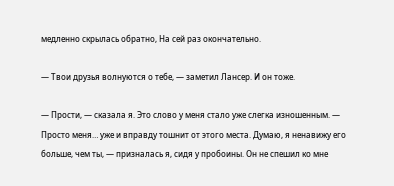медленно скрылась обратно, На сей раз окончательно.

— Твои друзья волнуются о тебе, — заметил Лансер. И он тоже.

— Прости, — сказала я. Это слово у меня стало уже слегка изношенным. — Просто меня… уже и вправду тошнит от этого места. Думаю, я ненавижу его больше, чем ты, — призналась я, сидя у пробоины. Он не спешил ко мне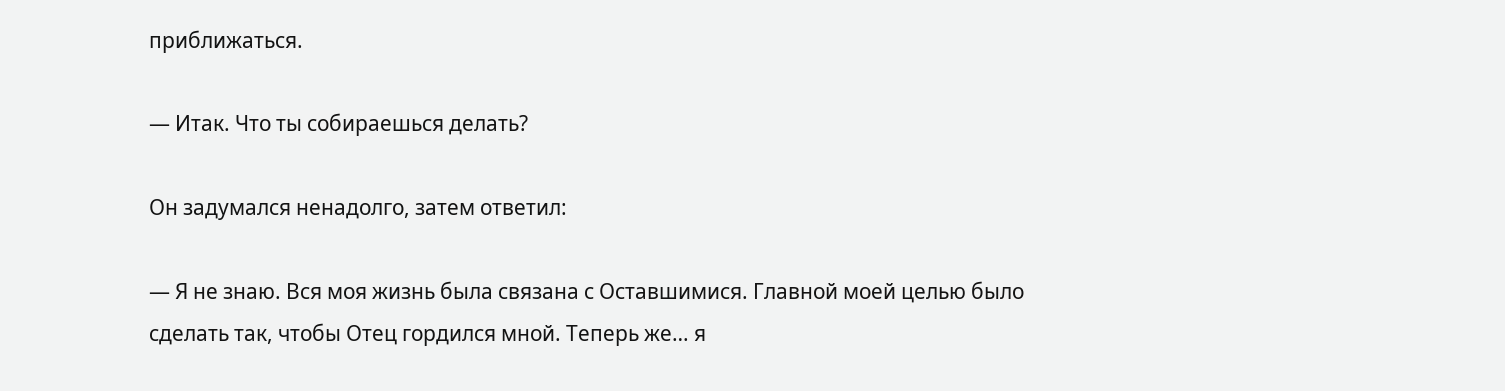приближаться.

— Итак. Что ты собираешься делать?

Он задумался ненадолго, затем ответил:

— Я не знаю. Вся моя жизнь была связана с Оставшимися. Главной моей целью было сделать так, чтобы Отец гордился мной. Теперь же… я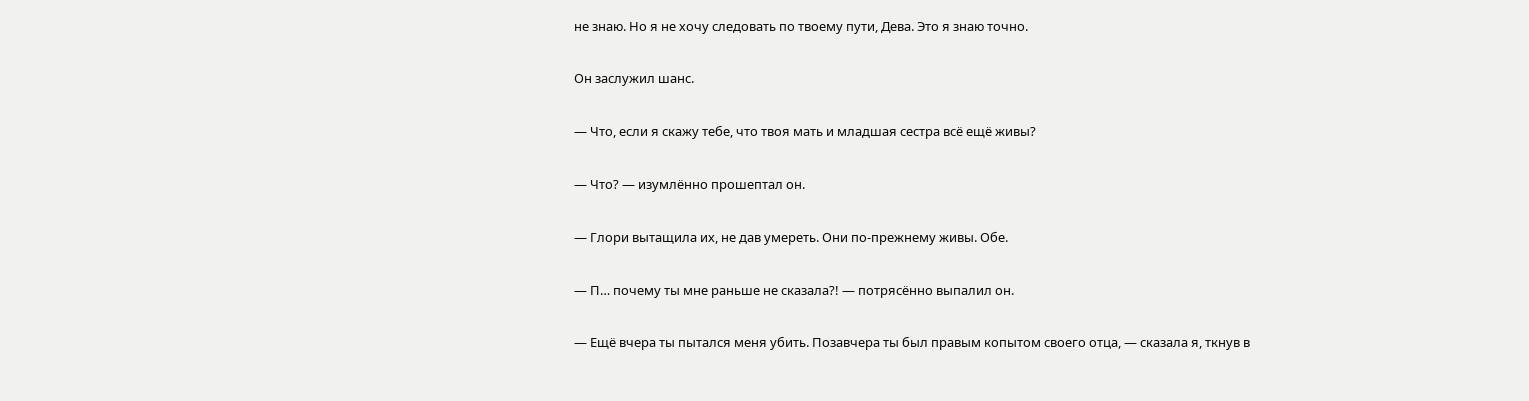не знаю. Но я не хочу следовать по твоему пути, Дева. Это я знаю точно.

Он заслужил шанс.

— Что, если я скажу тебе, что твоя мать и младшая сестра всё ещё живы?

— Что? — изумлённо прошептал он.

— Глори вытащила их, не дав умереть. Они по-прежнему живы. Обе.

— П… почему ты мне раньше не сказала?! — потрясённо выпалил он.

— Ещё вчера ты пытался меня убить. Позавчера ты был правым копытом своего отца, — сказала я, ткнув в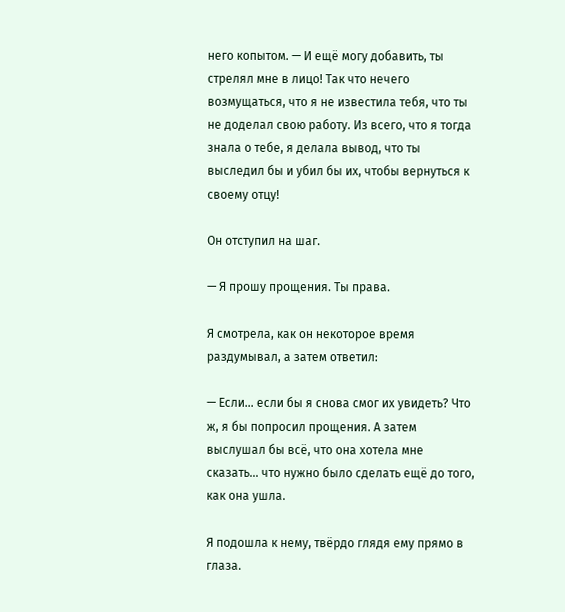него копытом. — И ещё могу добавить, ты стрелял мне в лицо! Так что нечего возмущаться, что я не известила тебя, что ты не доделал свою работу. Из всего, что я тогда знала о тебе, я делала вывод, что ты выследил бы и убил бы их, чтобы вернуться к своему отцу!

Он отступил на шаг.

— Я прошу прощения. Ты права.

Я смотрела, как он некоторое время раздумывал, а затем ответил:

— Если… если бы я снова смог их увидеть? Что ж, я бы попросил прощения. А затем выслушал бы всё, что она хотела мне сказать… что нужно было сделать ещё до того, как она ушла.

Я подошла к нему, твёрдо глядя ему прямо в глаза.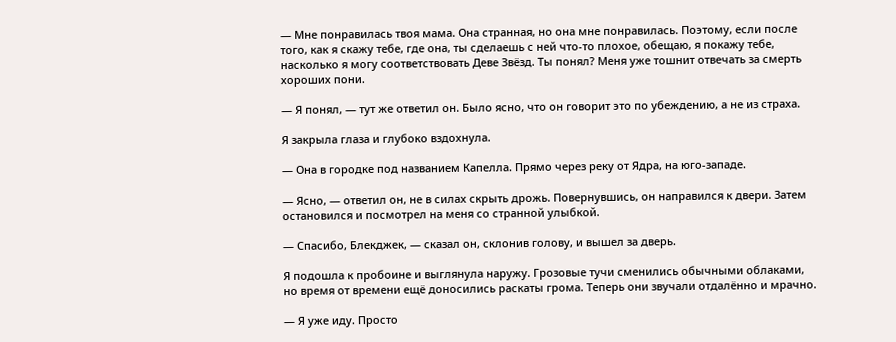— Мне понравилась твоя мама. Она странная, но она мне понравилась. Поэтому, если после того, как я скажу тебе, где она, ты сделаешь с ней что-то плохое, обещаю, я покажу тебе, насколько я могу соответствовать Деве Звёзд. Ты понял? Меня уже тошнит отвечать за смерть хороших пони.

— Я понял, — тут же ответил он. Было ясно, что он говорит это по убеждению, а не из страха.

Я закрыла глаза и глубоко вздохнула.

— Она в городке под названием Капелла. Прямо через реку от Ядра, на юго-западе.

— Ясно, — ответил он, не в силах скрыть дрожь. Повернувшись, он направился к двери. Затем остановился и посмотрел на меня со странной улыбкой.

— Спасибо, Блекджек, — сказал он, склонив голову, и вышел за дверь.

Я подошла к пробоине и выглянула наружу. Грозовые тучи сменились обычными облаками, но время от времени ещё доносились раскаты грома. Теперь они звучали отдалённо и мрачно.

— Я уже иду. Просто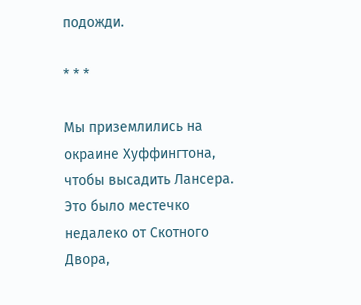подожди.

* * *

Мы приземлились на окраине Хуффингтона, чтобы высадить Лансера. Это было местечко недалеко от Скотного Двора,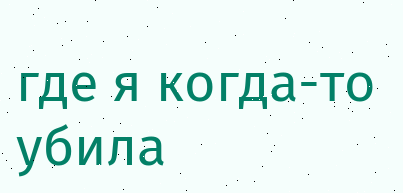где я когда-то убила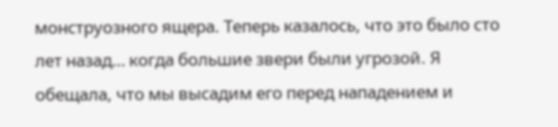монструозного ящера. Теперь казалось, что это было сто лет назад… когда большие звери были угрозой. Я обещала, что мы высадим его перед нападением и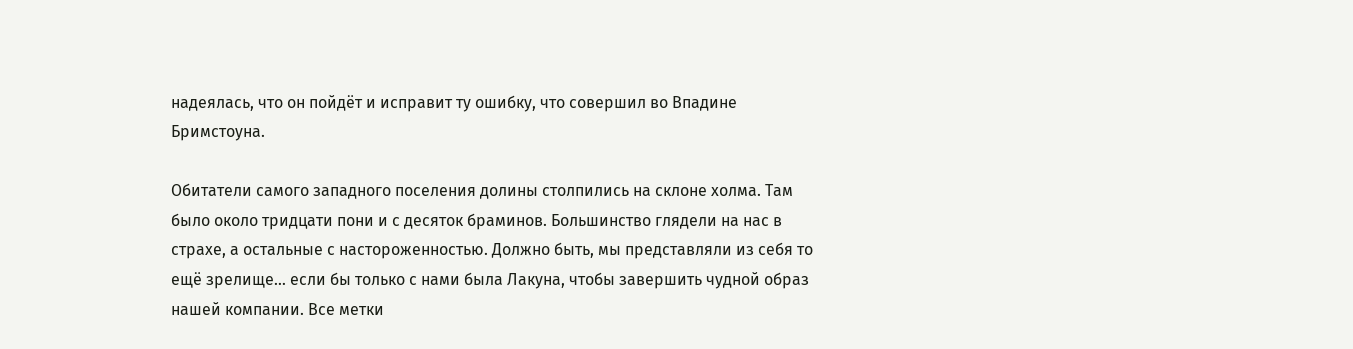надеялась, что он пойдёт и исправит ту ошибку, что совершил во Впадине Бримстоуна.

Обитатели самого западного поселения долины столпились на склоне холма. Там было около тридцати пони и с десяток браминов. Большинство глядели на нас в страхе, а остальные с настороженностью. Должно быть, мы представляли из себя то ещё зрелище… если бы только с нами была Лакуна, чтобы завершить чудной образ нашей компании. Все метки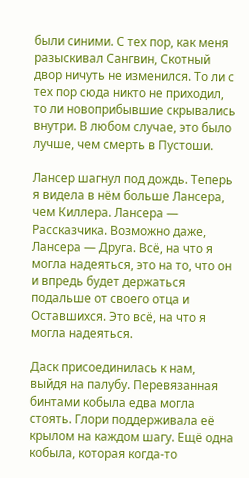были синими. С тех пор, как меня разыскивал Сангвин, Скотный двор ничуть не изменился. То ли с тех пор сюда никто не приходил, то ли новоприбывшие скрывались внутри. В любом случае, это было лучше, чем смерть в Пустоши.

Лансер шагнул под дождь. Теперь я видела в нём больше Лансера, чем Киллера. Лансера — Рассказчика. Возможно даже, Лансера — Друга. Всё, на что я могла надеяться, это на то, что он и впредь будет держаться подальше от своего отца и Оставшихся. Это всё, на что я могла надеяться.

Даск присоединилась к нам, выйдя на палубу. Перевязанная бинтами кобыла едва могла стоять. Глори поддерживала её крылом на каждом шагу. Ещё одна кобыла, которая когда-то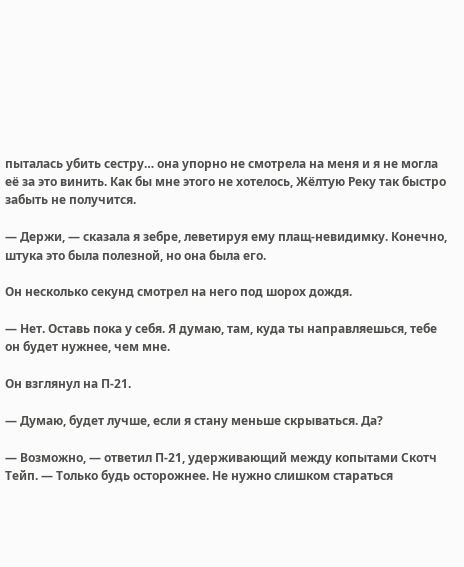пыталась убить сестру… она упорно не смотрела на меня и я не могла её за это винить. Как бы мне этого не хотелось, Жёлтую Реку так быстро забыть не получится.

— Держи, — сказала я зебре, леветируя ему плащ-невидимку. Конечно, штука это была полезной, но она была его.

Он несколько секунд смотрел на него под шорох дождя.

— Нет. Оставь пока у себя. Я думаю, там, куда ты направляешься, тебе он будет нужнее, чем мне.

Он взглянул на П-21.

— Думаю, будет лучше, если я стану меньше скрываться. Да?

— Возможно, — ответил П-21, удерживающий между копытами Скотч Тейп. — Только будь осторожнее. Не нужно слишком стараться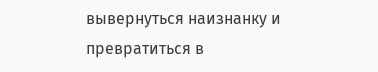вывернуться наизнанку и превратиться в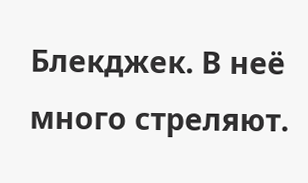Блекджек. В неё много стреляют.